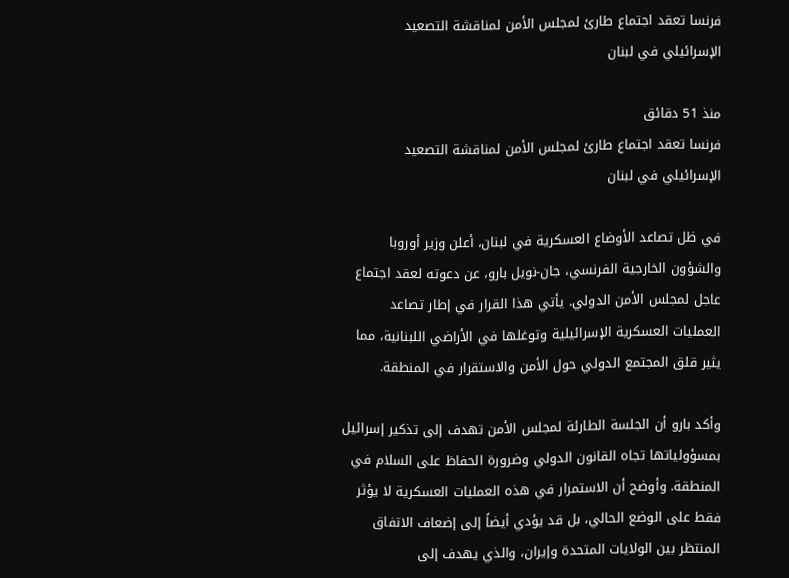فرنسا تعقد اجتماع طارئ لمجلس الأمن لمناقشة التصعيد الإسرائيلي في لبنان

منذ 51 دقائق
فرنسا تعقد اجتماع طارئ لمجلس الأمن لمناقشة التصعيد الإسرائيلي في لبنان

في ظل تصاعد الأوضاع العسكرية في لبنان، أعلن وزير أوروبا والشؤون الخارجية الفرنسي، جان-نويل بارو، عن دعوته لعقد اجتماع عاجل لمجلس الأمن الدولي. يأتي هذا القرار في إطار تصاعد العمليات العسكرية الإسرائيلية وتوغلها في الأراضي اللبنانية، مما يثير قلق المجتمع الدولي حول الأمن والاستقرار في المنطقة.

وأكد بارو أن الجلسة الطارئة لمجلس الأمن تهدف إلى تذكير إسرائيل بمسؤولياتها تجاه القانون الدولي وضرورة الحفاظ على السلام في المنطقة. وأوضح أن الاستمرار في هذه العمليات العسكرية لا يؤثر فقط على الوضع الحالي، بل قد يؤدي أيضاً إلى إضعاف الاتفاق المنتظر بين الولايات المتحدة وإيران، والذي يهدف إلى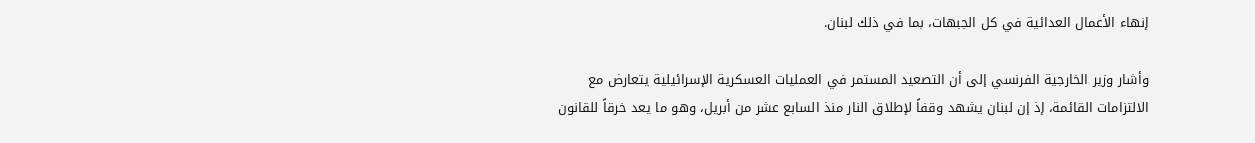إنهاء الأعمال العدائية في كل الجبهات، بما في ذلك لبنان.

وأشار وزير الخارجية الفرنسي إلى أن التصعيد المستمر في العمليات العسكرية الإسرائيلية يتعارض مع الالتزامات القائمة، إذ إن لبنان يشهد وقفاً لإطلاق النار منذ السابع عشر من أبريل، وهو ما يعد خرقاً للقانون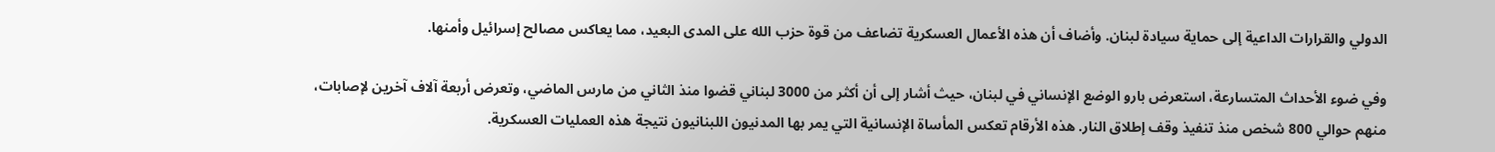الدولي والقرارات الداعية إلى حماية سيادة لبنان. وأضاف أن هذه الأعمال العسكرية تضاعف من قوة حزب الله على المدى البعيد، مما يعاكس مصالح إسرائيل وأمنها.

وفي ضوء الأحداث المتسارعة، استعرض بارو الوضع الإنساني في لبنان، حيث أشار إلى أن أكثر من 3000 لبناني قضوا منذ الثاني من مارس الماضي، وتعرض أربعة آلاف آخرين لإصابات، منهم حوالي 800 شخص منذ تنفيذ وقف إطلاق النار. هذه الأرقام تعكس المأساة الإنسانية التي يمر بها المدنيون اللبنانيون نتيجة هذه العمليات العسكرية.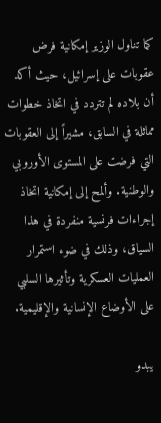كما تناول الوزير إمكانية فرض عقوبات على إسرائيل، حيث أكد أن بلاده لم تتردد في اتخاذ خطوات مماثلة في السابق، مشيراً إلى العقوبات التي فرضت على المستوى الأوروبي والوطنية. وألمح إلى إمكانية اتخاذ إجراءات فرنسية منفردة في هذا السياق، وذلك في ضوء استمرار العمليات العسكرية وتأثيرها السلبي على الأوضاع الإنسانية والإقليمية.

يبدو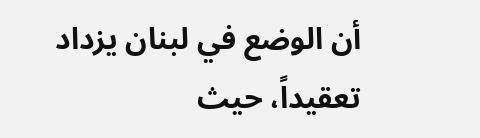أن الوضع في لبنان يزداد تعقيداً، حيث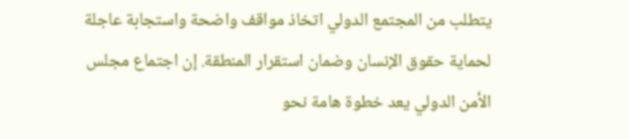يتطلب من المجتمع الدولي اتخاذ مواقف واضحة واستجابة عاجلة لحماية حقوق الإنسان وضمان استقرار المنطقة. إن اجتماع مجلس الأمن الدولي يعد خطوة هامة نحو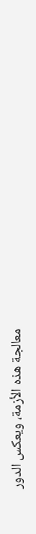معالجة هذه الأزمة، ويعكس الدور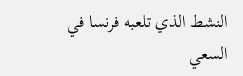النشط الذي تلعبه فرنسا في السعي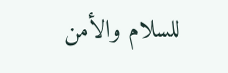للسلام والأمن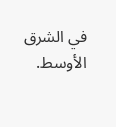في الشرق الأوسط.